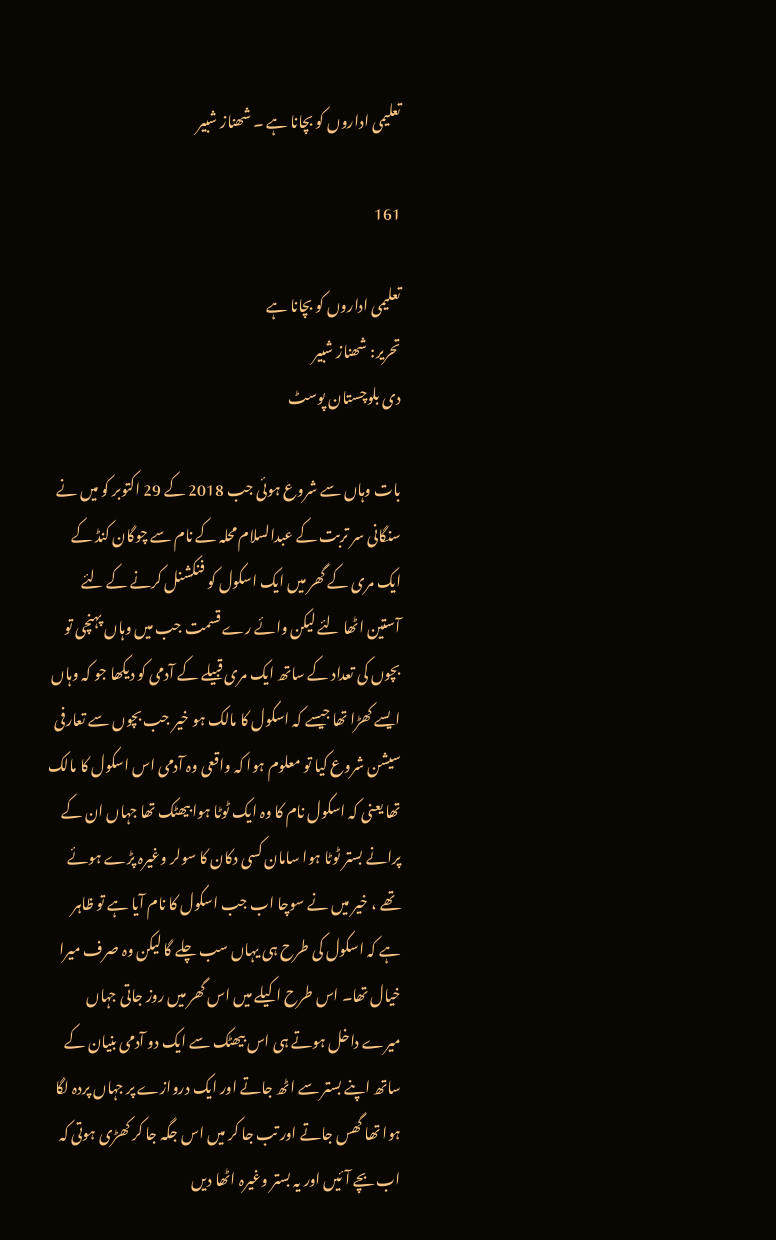تعلیمی اداروں کو بچانا ہے ۔ شھناز شبیر

161

تعلیمی اداروں کو بچانا ہے
تحریر: شھناز شبیر
دی بلوچستان پوسٹ

بات وہاں سے شروع ہوئی جب 2018 کے 29 اکتوبر کو میں نے سنگانی سر تربت کے عبدالسلام محلہ کے نام سے چوگان کنڈ کے ایک مری کے گھر میں ایک اسکول کو فنکشنل کرنے کے لئے آستین اٹھا لئے لیکن وائے رے قسمت جب میں وہاں پہنچی تو بچوں کی تعداد کے ساتھ ایک مری قبیلے کے آدمی کو دیکھا جو کہ وہاں ایسے کھڑا تھا جیسے کہ اسکول کا مالک ہو خیر جب بچوں سے تعارفی سیشن شروع کیا تو معلوم ہوا کہ واقعی وہ آدمی اس اسکول کا مالک تھا یعنی کہ اسکول نام کا وہ ایک ٹوٹا ہوا بیھٹک تھا جہاں ان کے پرانے بستر ٹوٹا ہوا سامان کسی دکان کا سولر وغیرہ پڑے ہوئے تھے ، خیر میں نے سوچا اب جب اسکول کا نام آیا ہے تو ظاہر ہے کہ اسکول کی طرح ہی یہاں سب چلے گا لیکن وہ صرف میرا خیال تھا۔ اس طرح اکیلے میں اس گھر میں روز جاتی جہاں میرے داخل ہوتے ہی اس بیھٹک سے ایک دو آدمی بنیان کے ساتھ اپنے بستر سے اٹھ جاتے اور ایک دروازے پر جہاں پردہ لگا ہوا تھا گھس جاتے اور تب جا کر میں اس جگہ جا کر کھڑی ہوتی کہ اب بچے آئیں اور یہ بستر وغیرہ اٹھا دیں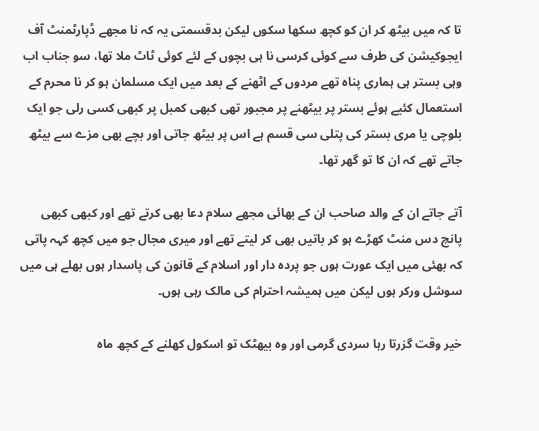تا کہ میں بیٹھ کر ان کو کچھ سکھا سکوں لیکن بدقسمتی یہ کہ نا مجھے ڈپارٹمنٹ آف ایجوکیشن کی طرف سے کوئی کرسی نا ہی بچوں کے لئے کوئی ٹاٹ ملا تھا، سو جناب اب وہی بستر ہی ہماری پناہ تھے مردوں کے اٹھنے کے بعد میں ایک مسلمان ہو کر نا محرم کے استعمال کئیے ہوئے بستر پر بیٹھنے پر مجبور تھی کبھی کمبل پر کبھی کسی رلی جو ایک بلوچی یا مری بستر کی پتلی سی قسم ہے اس پر بیٹھ جاتی اور بچے بھی مزے سے بیٹھ جاتے تھے کہ ان کا تو گھر تھا۔

آتے جاتے ان کے والد صاحب ان کے بھائی مجھے سلام دعا بھی کرتے تھے اور کبھی کبھی پانچ دس منٹ کھڑے ہو کر باتیں بھی کر لیتے تھے اور میری مجال جو میں کچھ کہہ پاتی کہ بھئی میں ایک عورت ہوں جو پردہ دار اور اسلام کے قانون کی پاسدار ہوں بھلے ہی میں سوشل ورکر ہوں لیکن میں ہمیشہ احترام کی مالک رہی ہوں۔

خیر وقت گزرتا رہا سردی گرمی اور وہ بیھٹک تو اسکول کھلنے کے کچھ ماہ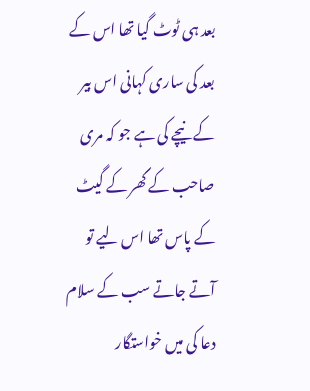بعد ہی ٹوٹ گیا تھا اس کے بعد کی ساری کہانی اس بیر کے نیچے کی ہے جو کہ مری صاحب کے گھر کے گیٹ کے پاس تھا اس لیے تو آتے جاتے سب کے سلام دعا کی میں خواستگار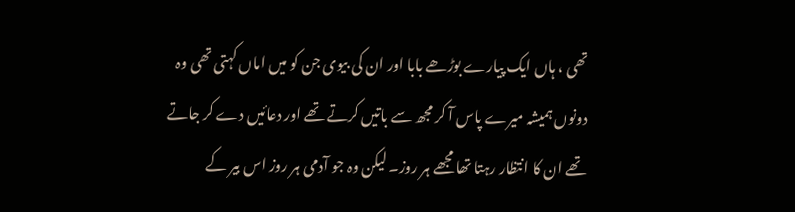تھی ، ہاں ایک پیارے بوڑھے بابا اور ان کی بیوی جن کو میں اماں کہتی تھی وہ دونوں ہمیشہ میرے پاس آ کر مجھ سے باتیں کرتے تھے اور دعائیں دے کر جاتے تھے ان کا انتظار رہتا تھا مجھے ہر روز۔ لیکن وہ جو آدمی ہر روز اس بیر کے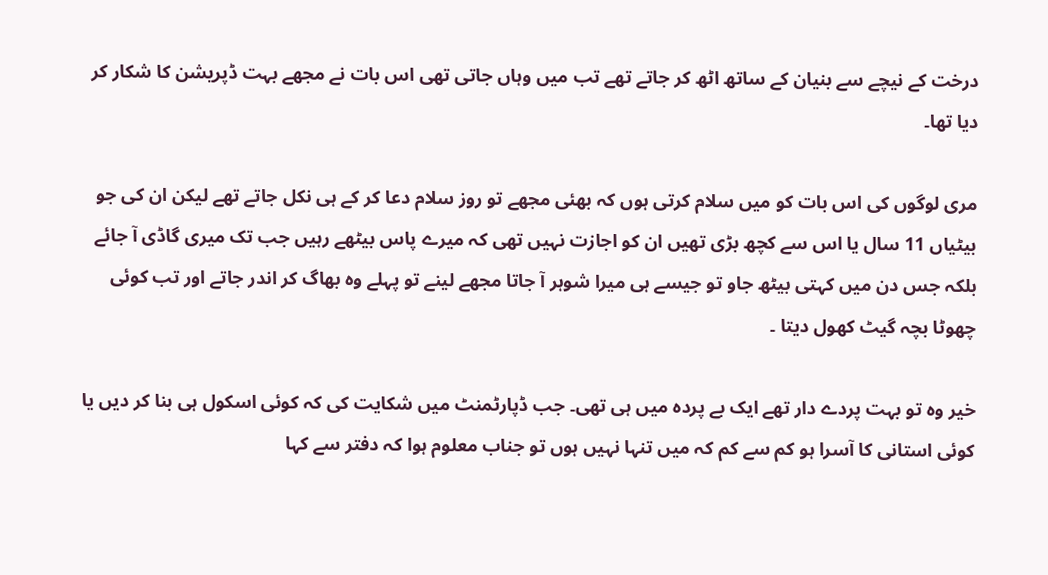درخت کے نیچے سے بنیان کے ساتھ اٹھ کر جاتے تھے تب میں وہاں جاتی تھی اس بات نے مجھے بہت ڈپریشن کا شکار کر دیا تھا۔

مری لوگوں کی اس بات کو میں سلام کرتی ہوں کہ بھئی مجھے تو روز سلام دعا کر کے ہی نکل جاتے تھے لیکن ان کی جو بیٹیاں 11 سال یا اس سے کچھ بڑی تھیں ان کو اجازت نہیں تھی کہ میرے پاس بیٹھے رہیں جب تک میری گاڈی آ جائے بلکہ جس دن میں کہتی بیٹھ جاو تو جیسے ہی میرا شوہر آ جاتا مجھے لینے تو پہلے وہ بھاگ کر اندر جاتے اور تب کوئی چھوٹا بچہ گیٹ کھول دیتا ۔

خیر وہ تو بہت پردے دار تھے ایک بے پردہ میں ہی تھی۔ جب ڈپارٹمنٹ میں شکایت کی کہ کوئی اسکول ہی بنا کر دیں یا کوئی استانی کا آسرا ہو کم سے کم کہ میں تنہا نہیں ہوں تو جناب معلوم ہوا کہ دفتر سے کہا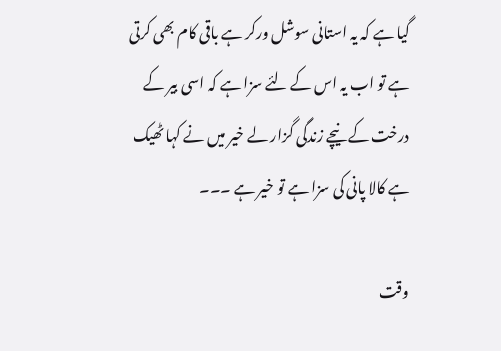گیا ہے کہ یہ استانی سوشل ورکر ہے باقی کام بھی کرتی ہے تو اب یہ اس کے لئے سزا ہے کہ اسی بیر کے درخت کے نیچے زندگی گزار لے خیر میں نے کہا ٹھیک ہے کالا پانی کی سزا ہے تو خیر ہے ۔۔۔

وقت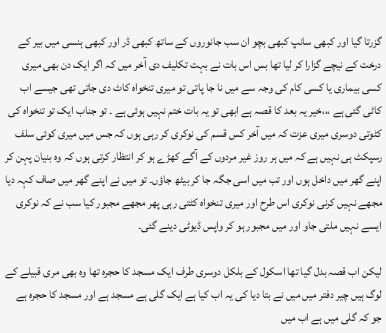گزرتا گیا اور کبھی سانپ کبھی بچو ان سب جانوروں کے ساتھ کبھی ڈر اور کبھی ہنسی میں بیر کے درخت کے نیچے گزارا کر لیا تھا بس اس بات نے بہت تکلیف دی آخر میں کہ اگر ایک دن بھی میری کسی بیماری یا کسی کام کی وجہ سے میں نا جا پاتی تو میری تنخواہ کاٹ دی جاتی تھی جیسے اب کاٹی گئی ہے ،،،خیر یہ بعد کا قصہ ہے ابھی تو یہ بات ختم نہیں ہوئی ہے ۔ تو جناب ایک تو تنخواہ کی کٹوتی دوسری میری عزت کہ میں آخر کس قسم کی نوکری کر رہی ہوں کہ جس میں میری کوئی سلف رسپکٹ ہی نہیں ہے کہ میں ہر روز غیر مردوں کے آگے کھڑے ہو کر انتظار کرتی ہوں کہ وہ بنیان پہن کر اپنے گھر میں داخل ہوں اور تب میں اسی جگہ جا کر بیٹھ جاؤں۔ تو میں نے اپنے گھر میں صاف کہہ دیا مجھے نہیں کرنی نوکری اس طرح اور میری تنخواہ کٹتی رہی پھر مجھے مجبور کیا سب نے کہ نوکری ایسے نہیں ملتی جاو اور میں مجبور ہو کر واپس ڈیوٹی دینے گئی۔

لیکن اب قصہ بدل گیا تھا اسکول کے بلکل دوسری طرف ایک مسجد کا حجرہ تھا وہ بھی مری قبیلے کے لوگ ہیں چیر دفتر میں میں نے بتا دیا کی یہ اب کیا ہے ایک گلی ہے مسجد ہے اور مسجد کا حجرہ ہے جو کہ گلی میں ہے اب میں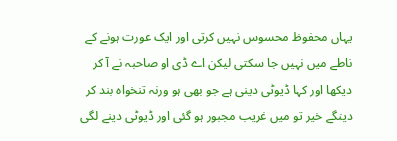یہاں محفوظ محسوس نہیں کرتی اور ایک عورت ہونے کے ناطے میں نہیں جا سکتی لیکن اے ڈی او صاحبہ نے آ کر دیکھا اور کہا ڈیوٹی دینی ہے جو بھی ہو ورنہ تنخواہ بند کر دینگے خیر تو میں غریب مجبور ہو گئی اور ڈیوٹی دینے لگی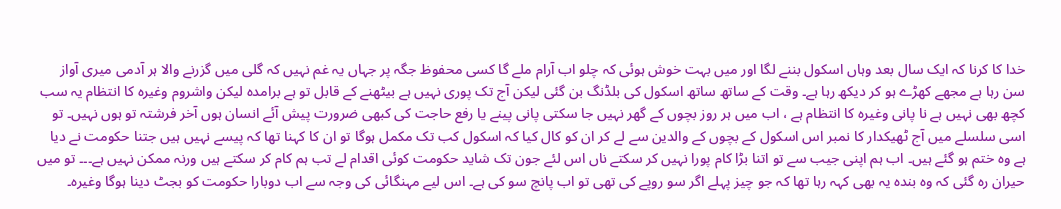خدا کا کرنا کہ ایک سال بعد وہاں اسکول بننے لگا اور میں بہت خوش ہوئی کہ چلو اب آرام ملے گا کسی محفوظ جگہ پر جہاں یہ غم نہیں کہ گلی میں گزرنے والا ہر آدمی میری آواز سن رہا ہے مجھے کھڑے ہو کر دیکھ رہا ہے۔ وقت کے ساتھ ساتھ اسکول کی بلڈنگ بن گئی لیکن آج تک پوری نہیں ہے بیٹھنے کے قابل تو ہے برامدہ لیکن واشروم وغیرہ کا انتظام یہ سب کچھ بھی نہیں ہے نا پانی وغیرہ کا انتظام ہے ، اب میں ہر روز بچوں کے گھر نہیں جا سکتی پانی پینے یا رفع حاجت کی کبھی ضرورت پیش آئے انسان ہوں آخر فرشتہ تو ہوں نہیں۔ تو اسی سلسلے میں آج ٹھیکدار کا نمبر اس اسکول کے بچوں کے والدین سے لے کر ان کو کال کیا کہ اسکول کب تک مکمل ہوگا تو ان کا کہنا تھا کہ پیسے نہیں ہیں جتنا حکومت نے دیا ہے وہ ختم ہو گئے ہیں۔ اب ہم اپنی جیب سے تو اتنا بڑا کام پورا نہیں کر سکتے ناں اس لئے جون تک شاید حکومت کوئی اقدام لے تب ہم کام کر سکتے ہیں ورنہ ممکن نہیں ہے۔۔۔ تو میں حیران رہ گئی کہ وہ بندہ یہ بھی کہہ رہا تھا کہ جو چیز پہلے اگر سو روپے کی تھی تو اب پانچ سو کی ہے۔ اس لیے مہنگائی کی وجہ سے اب دوبارا حکومت کو بجٹ دینا ہوگا وغیرہ۔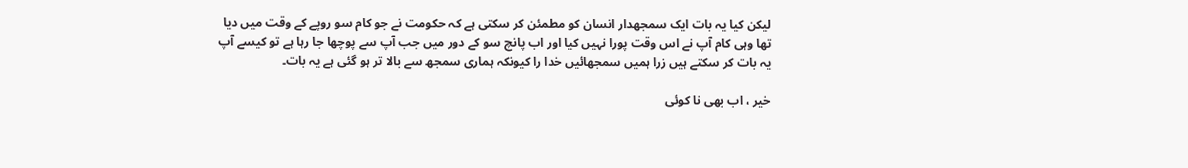لیکن کیا یہ بات ایک سمجھدار انسان کو مطمئن کر سکتی ہے کہ حکومت نے جو کام سو روپے کے وقت میں دیا تھا وہی کام آپ نے اس وقت پورا نہیں کیا اور اب پانچ سو کے دور میں جب آپ سے پوچھا جا رہا ہے تو کیسے آپ یہ بات کر سکتے ہیں زرا ہمیں سمجھائیں خدا را کیونکہ ہماری سمجھ سے بالا تر ہو گئی ہے یہ بات۔

خیر ، اب بھی نا کوئی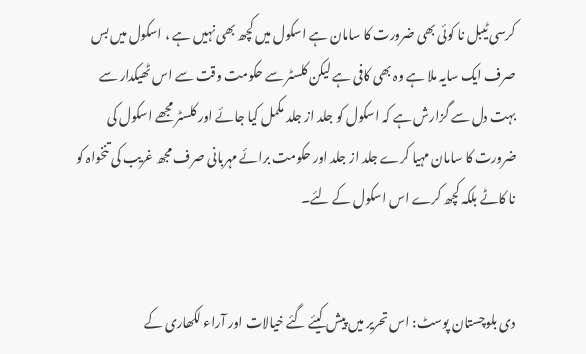کرسی ٹیبل نا کوئی بھی ضرورت کا سامان ہے اسکول میں کچھ بھی نہیں ہے ، اسکول میں بس صرف ایک سایہ ملا ہے وہ بھی کافی ہے لیکن کلسٹر سے حکومت وقت سے اس ٹھیکدار سے بہت دل سے گزارش ہے کہ اسکول کو جلد از جلد مکمل کیا جائے اور کلسٹر مجھے اسکول کی ضرورت کا سامان مہیا کرے جلد از جلد اور حکومت برائے مہربانی صرف مجھ غریب کی تنخواہ کو نا کاٹے بلکہ کچھ کرے اس اسکول کے لئے۔


دی بلوچستان پوسٹ: اس تحریر میں پیش کیئے گئے خیالات اور آراء لکھاری کے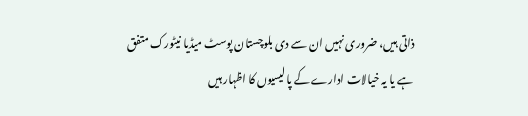ذاتی ہیں، ضروری نہیں ان سے دی بلوچستان پوسٹ میڈیا نیٹورک متفق ہے یا یہ خیالات ادارے کے پالیسیوں کا اظہار ہیں